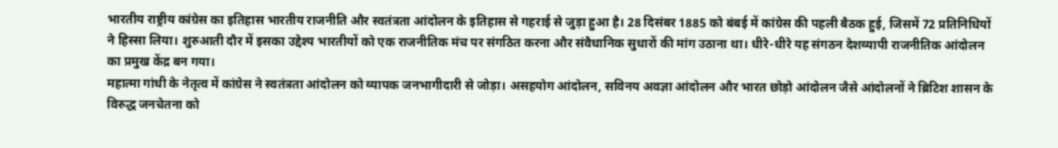भारतीय राष्ट्रीय कांग्रेस का इतिहास भारतीय राजनीति और स्वतंत्रता आंदोलन के इतिहास से गहराई से जुड़ा हुआ है। 28 दिसंबर 1885 को बंबई में कांग्रेस की पहली बैठक हुई, जिसमें 72 प्रतिनिधियों ने हिस्सा लिया। शुरुआती दौर में इसका उद्देश्य भारतीयों को एक राजनीतिक मंच पर संगठित करना और संवैधानिक सुधारों की मांग उठाना था। धीरे-धीरे यह संगठन देशव्यापी राजनीतिक आंदोलन का प्रमुख केंद्र बन गया।
महात्मा गांधी के नेतृत्व में कांग्रेस ने स्वतंत्रता आंदोलन को व्यापक जनभागीदारी से जोड़ा। असहयोग आंदोलन, सविनय अवज्ञा आंदोलन और भारत छोड़ो आंदोलन जैसे आंदोलनों ने ब्रिटिश शासन के विरुद्ध जनचेतना को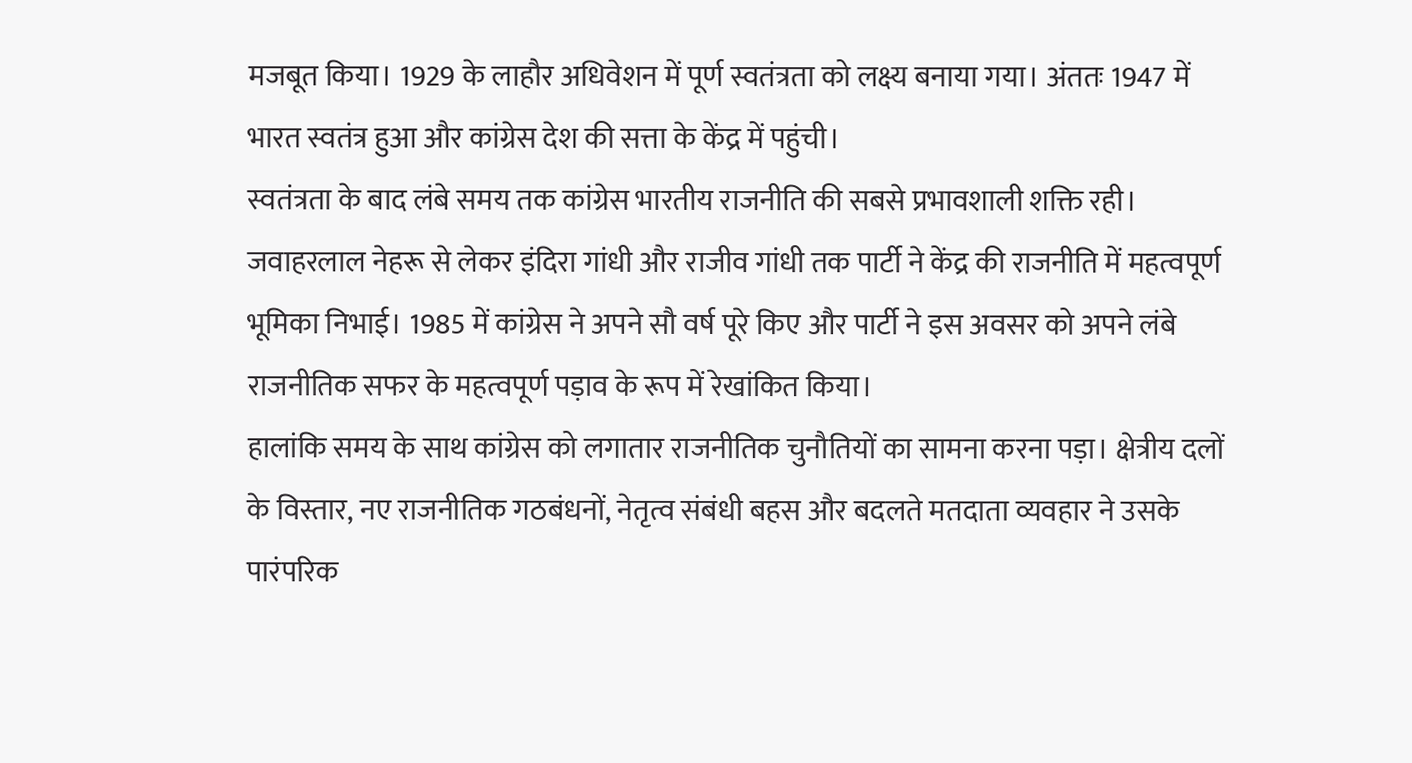मजबूत किया। 1929 के लाहौर अधिवेशन में पूर्ण स्वतंत्रता को लक्ष्य बनाया गया। अंततः 1947 में भारत स्वतंत्र हुआ और कांग्रेस देश की सत्ता के केंद्र में पहुंची।
स्वतंत्रता के बाद लंबे समय तक कांग्रेस भारतीय राजनीति की सबसे प्रभावशाली शक्ति रही। जवाहरलाल नेहरू से लेकर इंदिरा गांधी और राजीव गांधी तक पार्टी ने केंद्र की राजनीति में महत्वपूर्ण भूमिका निभाई। 1985 में कांग्रेस ने अपने सौ वर्ष पूरे किए और पार्टी ने इस अवसर को अपने लंबे राजनीतिक सफर के महत्वपूर्ण पड़ाव के रूप में रेखांकित किया।
हालांकि समय के साथ कांग्रेस को लगातार राजनीतिक चुनौतियों का सामना करना पड़ा। क्षेत्रीय दलों के विस्तार, नए राजनीतिक गठबंधनों, नेतृत्व संबंधी बहस और बदलते मतदाता व्यवहार ने उसके पारंपरिक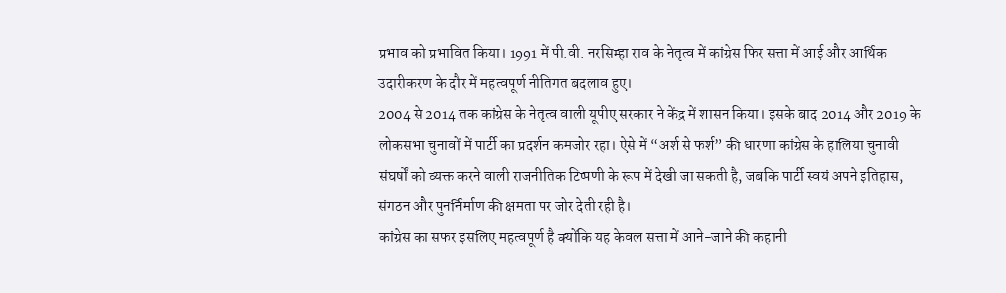प्रभाव को प्रभावित किया। 1991 में पी.वी. नरसिम्हा राव के नेतृत्व में कांग्रेस फिर सत्ता में आई और आर्थिक उदारीकरण के दौर में महत्वपूर्ण नीतिगत बदलाव हुए।
2004 से 2014 तक कांग्रेस के नेतृत्व वाली यूपीए सरकार ने केंद्र में शासन किया। इसके बाद 2014 और 2019 के लोकसभा चुनावों में पार्टी का प्रदर्शन कमजोर रहा। ऐसे में “अर्श से फर्श” की धारणा कांग्रेस के हालिया चुनावी संघर्षों को व्यक्त करने वाली राजनीतिक टिप्पणी के रूप में देखी जा सकती है, जबकि पार्टी स्वयं अपने इतिहास, संगठन और पुनर्निर्माण की क्षमता पर जोर देती रही है।
कांग्रेस का सफर इसलिए महत्वपूर्ण है क्योंकि यह केवल सत्ता में आने-जाने की कहानी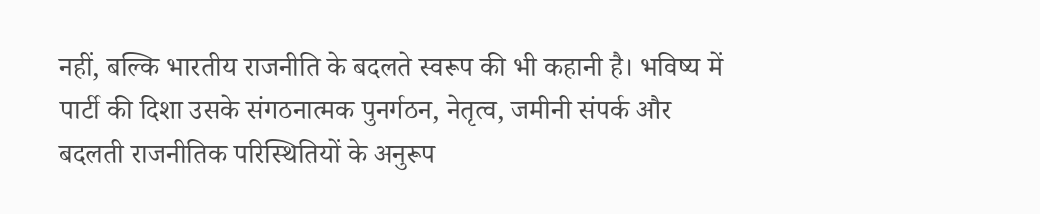नहीं, बल्कि भारतीय राजनीति के बदलते स्वरूप की भी कहानी है। भविष्य में पार्टी की दिशा उसके संगठनात्मक पुनर्गठन, नेतृत्व, जमीनी संपर्क और बदलती राजनीतिक परिस्थितियों के अनुरूप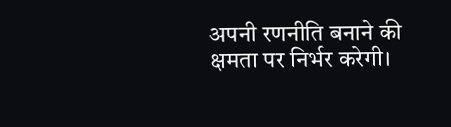अपनी रणनीति बनाने की क्षमता पर निर्भर करेगी।